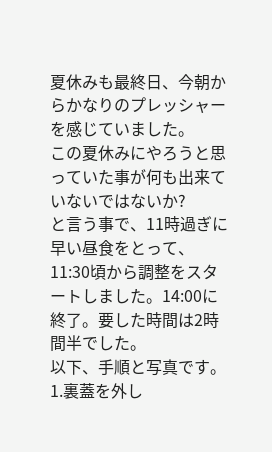夏休みも最終日、今朝からかなりのプレッシャーを感じていました。
この夏休みにやろうと思っていた事が何も出来ていないではないか?
と言う事で、11時過ぎに早い昼食をとって、11:30頃から調整をスタートしました。14:00に終了。要した時間は2時間半でした。
以下、手順と写真です。
1.裏蓋を外し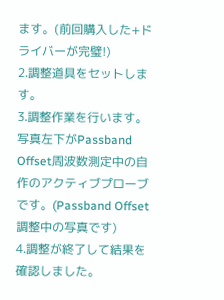ます。(前回購入した+ドライバーが完璧!)
2.調整道具をセットします。
3.調整作業を行います。写真左下がPassband Offset周波数測定中の自作のアクティブプローブです。(Passband Offset調整中の写真です)
4.調整が終了して結果を確認しました。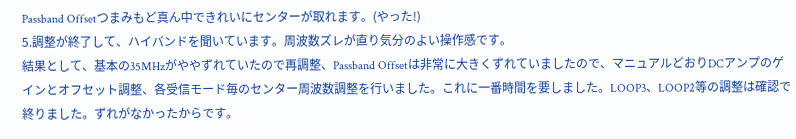Passband Offsetつまみもど真ん中できれいにセンターが取れます。(やった!)
5.調整が終了して、ハイバンドを聞いています。周波数ズレが直り気分のよい操作感です。
結果として、基本の35MHzがややずれていたので再調整、Passband Offsetは非常に大きくずれていましたので、マニュアルどおりDCアンプのゲインとオフセット調整、各受信モード毎のセンター周波数調整を行いました。これに一番時間を要しました。LOOP3、LOOP2等の調整は確認で終りました。ずれがなかったからです。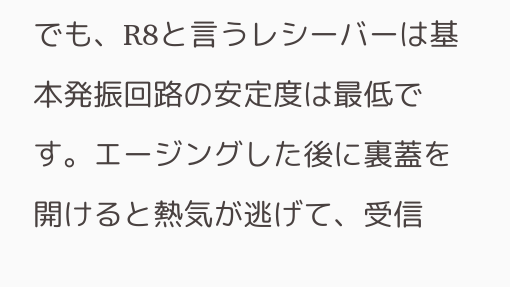でも、R8と言うレシーバーは基本発振回路の安定度は最低です。エージングした後に裏蓋を開けると熱気が逃げて、受信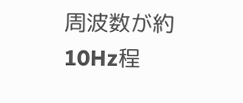周波数が約10Hz程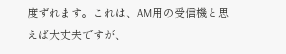度ずれます。これは、AM用の受信機と思えば大丈夫ですが、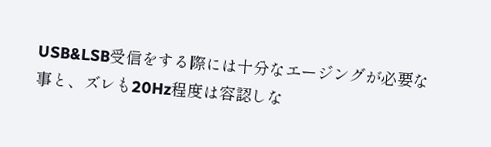USB&LSB受信をする際には十分なエージングが必要な事と、ズレも20Hz程度は容認しな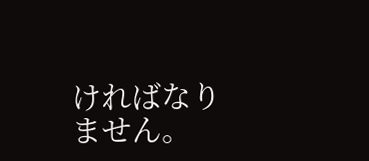ければなりません。